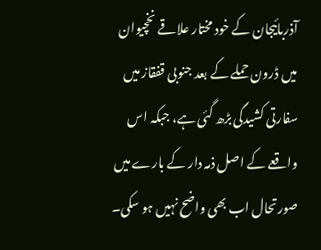آذربائیجان کے خود مختار علاقے نخچیوان میں ڈرون حملے کے بعد جنوبی قفقاز میں سفارتی کشیدگی بڑھ گئی ہے، جبکہ اس واقعے کے اصل ذمہ دار کے بارے میں صورتحال اب بھی واضح نہیں ہو سکی۔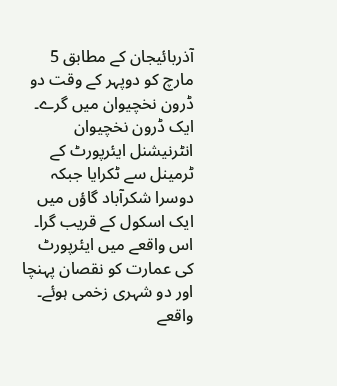آذربائیجان کے مطابق 5 مارچ کو دوپہر کے وقت دو ڈرون نخچیوان میں گرے۔
ایک ڈرون نخچیوان انٹرنیشنل ایئرپورٹ کے ٹرمینل سے ٹکرایا جبکہ دوسرا شکرآباد گاؤں میں ایک اسکول کے قریب گرا۔
اس واقعے میں ایئرپورٹ کی عمارت کو نقصان پہنچا اور دو شہری زخمی ہوئے۔
واقعے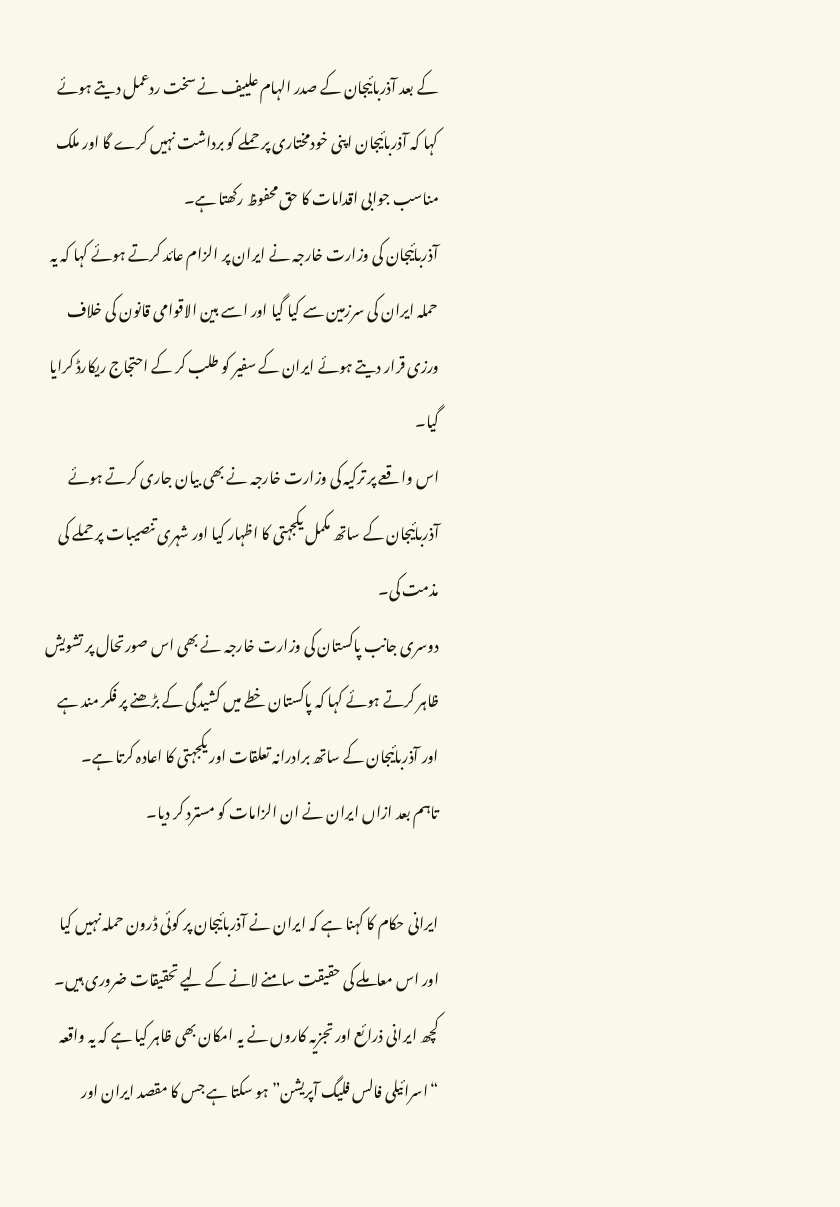کے بعد آذربائیجان کے صدر الہام علییف نے سخت ردعمل دیتے ہوئے کہا کہ آذربائیجان اپنی خودمختاری پر حملے کو برداشت نہیں کرے گا اور ملک مناسب جوابی اقدامات کا حق محفوظ رکھتا ہے۔
آذربائیجان کی وزارت خارجہ نے ایران پر الزام عائد کرتے ہوئے کہا کہ یہ حملہ ایران کی سرزمین سے کیا گیا اور اسے بین الاقوامی قانون کی خلاف ورزی قرار دیتے ہوئے ایران کے سفیر کو طلب کر کے احتجاج ریکارڈ کرایا گیا۔
اس واقعے پر ترکیہ کی وزارت خارجہ نے بھی بیان جاری کرتے ہوئے آذربائیجان کے ساتھ مکمل یکجہتی کا اظہار کیا اور شہری تنصیبات پر حملے کی مذمت کی۔
دوسری جانب پاکستان کی وزارت خارجہ نے بھی اس صورتحال پر تشویش ظاہر کرتے ہوئے کہا کہ پاکستان خطے میں کشیدگی کے بڑھنے پر فکر مند ہے اور آذربائیجان کے ساتھ برادرانہ تعلقات اور یکجہتی کا اعادہ کرتا ہے۔
تاہم بعد ازاں ایران نے ان الزامات کو مسترد کر دیا۔

ایرانی حکام کا کہنا ہے کہ ایران نے آذربائیجان پر کوئی ڈرون حملہ نہیں کیا اور اس معاملے کی حقیقت سامنے لانے کے لیے تحقیقات ضروری ہیں۔
کچھ ایرانی ذرائع اور تجزیہ کاروں نے یہ امکان بھی ظاہر کیا ہے کہ یہ واقعہ “اسرائیلی فالس فلیگ آپریشن” ہو سکتا ہے جس کا مقصد ایران اور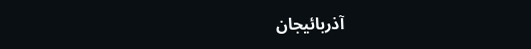آذربائیجان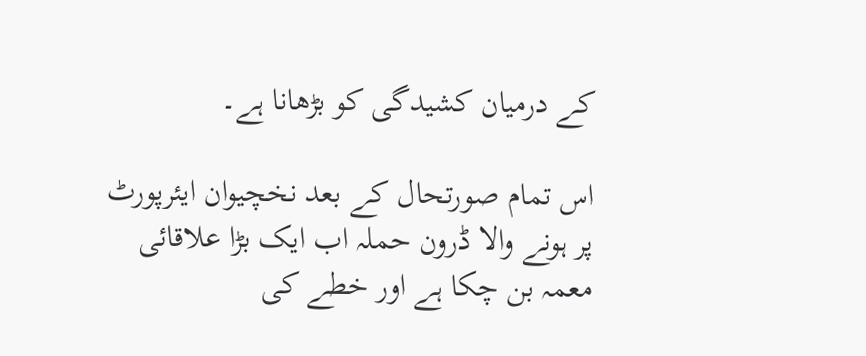کے درمیان کشیدگی کو بڑھانا ہے۔

اس تمام صورتحال کے بعد نخچیوان ایئرپورٹ پر ہونے والا ڈرون حملہ اب ایک بڑا علاقائی معمہ بن چکا ہے اور خطے کی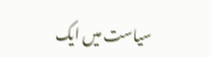سیاست میں ایک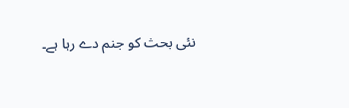نئی بحث کو جنم دے رہا ہے۔